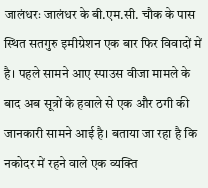जालंधरः जालंधर के बी.एम.सी. चौक के पास स्थित सतगुरु इमीग्रेशन एक बार फिर विवादों में है। पहले सामने आए स्पाउस वीजा मामले के बाद अब सूत्रों के हवाले से एक और ठगी की जानकारी सामने आई है। बताया जा रहा है कि नकोदर में रहने वाले एक व्यक्ति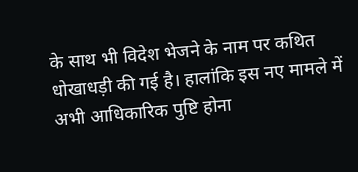के साथ भी विदेश भेजने के नाम पर कथित धोखाधड़ी की गई है। हालांकि इस नए मामले में अभी आधिकारिक पुष्टि होना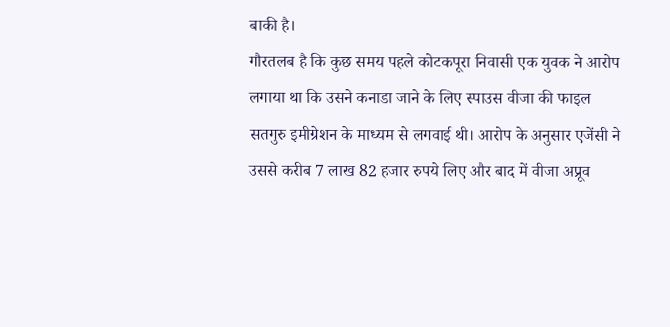बाकी है।
गौरतलब है कि कुछ समय पहले कोटकपूरा निवासी एक युवक ने आरोप लगाया था कि उसने कनाडा जाने के लिए स्पाउस वीजा की फाइल सतगुरु इमीग्रेशन के माध्यम से लगवाई थी। आरोप के अनुसार एजेंसी ने उससे करीब 7 लाख 82 हजार रुपये लिए और बाद में वीजा अप्रूव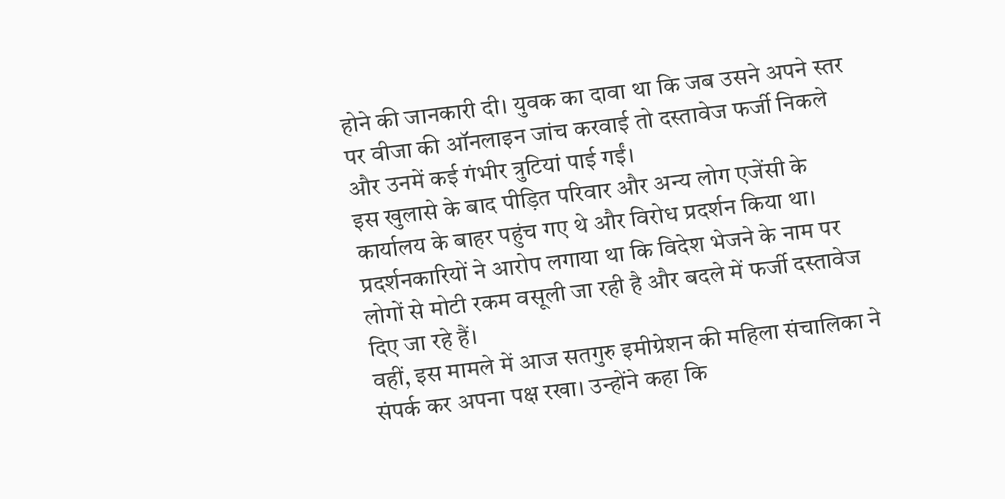होने की जानकारी दी। युवक का दावा था कि जब उसने अपने स्तर पर वीजा की ऑनलाइन जांच करवाई तो दस्तावेज फर्जी निकले और उनमें कई गंभीर त्रुटियां पाई गईं।
इस खुलासे के बाद पीड़ित परिवार और अन्य लोग एजेंसी के कार्यालय के बाहर पहुंच गए थे और विरोध प्रदर्शन किया था। प्रदर्शनकारियों ने आरोप लगाया था कि विदेश भेजने के नाम पर लोगों से मोटी रकम वसूली जा रही है और बदले में फर्जी दस्तावेज दिए जा रहे हैं।
वहीं, इस मामले में आज सतगुरु इमीग्रेशन की महिला संचालिका ने संपर्क कर अपना पक्ष रखा। उन्होंने कहा कि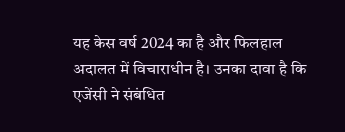यह केस वर्ष 2024 का है और फिलहाल अदालत में विचाराधीन है। उनका दावा है कि एजेंसी ने संबंधित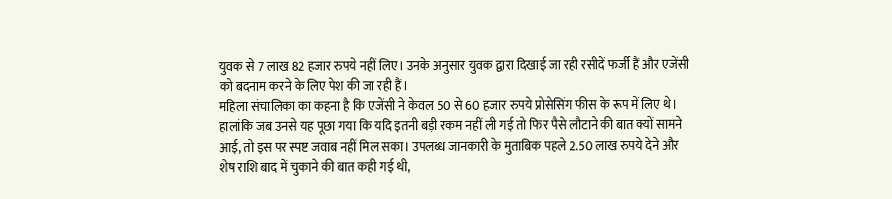युवक से 7 लाख 82 हजार रुपये नहीं लिए। उनके अनुसार युवक द्वारा दिखाई जा रही रसीदें फर्जी हैं और एजेंसी को बदनाम करने के लिए पेश की जा रही हैं।
महिला संचालिका का कहना है कि एजेंसी ने केवल 50 से 60 हजार रुपये प्रोसेसिंग फीस के रूप में लिए थे। हालांकि जब उनसे यह पूछा गया कि यदि इतनी बड़ी रकम नहीं ली गई तो फिर पैसे लौटाने की बात क्यों सामने आई, तो इस पर स्पष्ट जवाब नहीं मिल सका। उपलब्ध जानकारी के मुताबिक पहले 2.50 लाख रुपये देने और शेष राशि बाद में चुकाने की बात कही गई थी,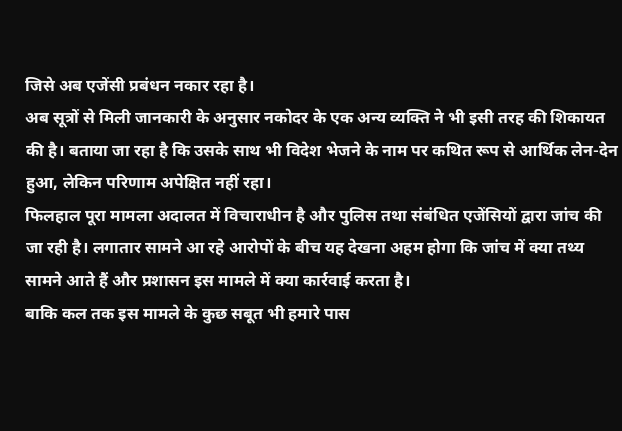जिसे अब एजेंसी प्रबंधन नकार रहा है।
अब सूत्रों से मिली जानकारी के अनुसार नकोदर के एक अन्य व्यक्ति ने भी इसी तरह की शिकायत की है। बताया जा रहा है कि उसके साथ भी विदेश भेजने के नाम पर कथित रूप से आर्थिक लेन-देन हुआ, लेकिन परिणाम अपेक्षित नहीं रहा।
फिलहाल पूरा मामला अदालत में विचाराधीन है और पुलिस तथा संबंधित एजेंसियों द्वारा जांच की जा रही है। लगातार सामने आ रहे आरोपों के बीच यह देखना अहम होगा कि जांच में क्या तथ्य सामने आते हैं और प्रशासन इस मामले में क्या कार्रवाई करता है।
बाकि कल तक इस मामले के कुछ सबूत भी हमारे पास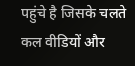पहुंचे है जिसके चलते कल वीडियों और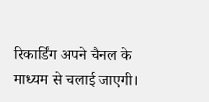रिकार्डिंग अपने चैनल के माध्यम से चलाई जाएगी।